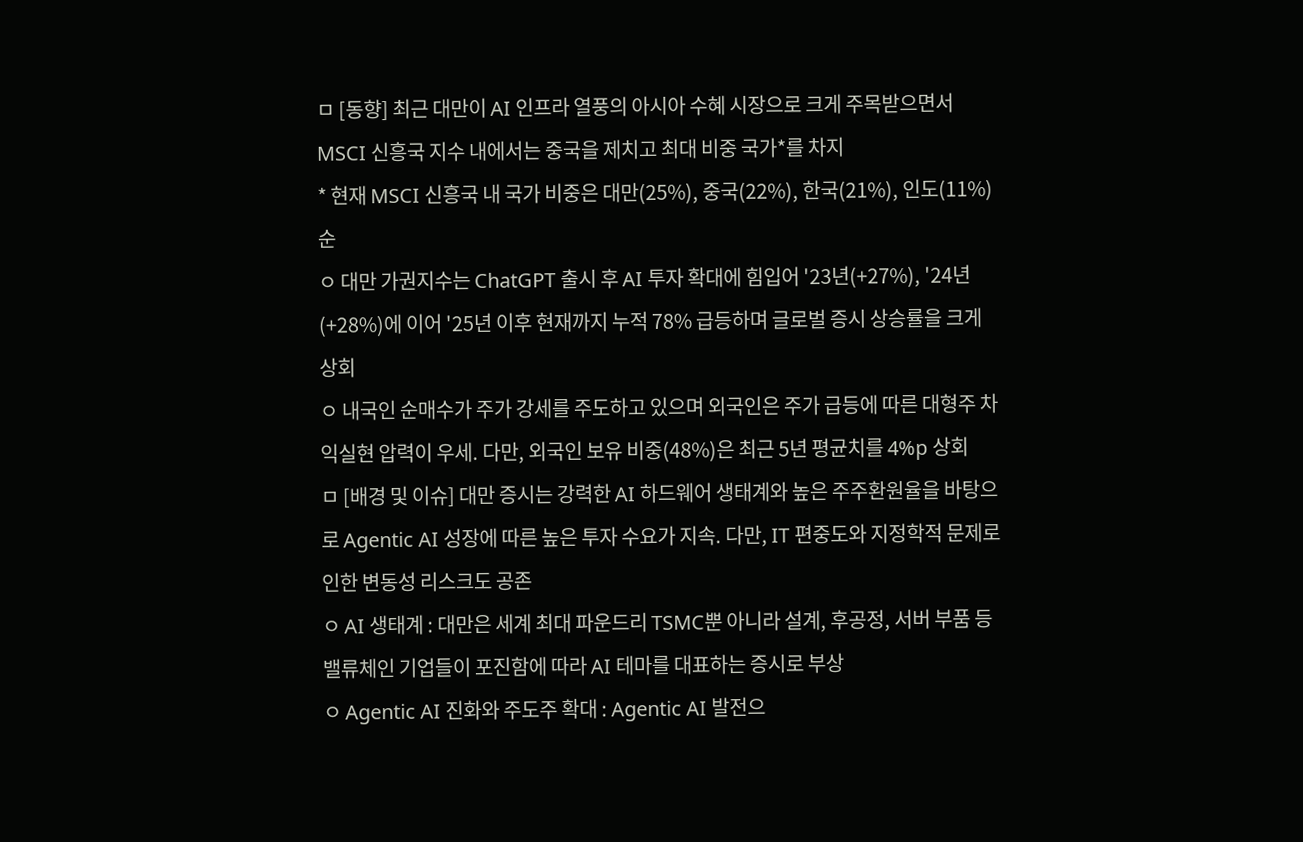ㅁ [동향] 최근 대만이 AI 인프라 열풍의 아시아 수혜 시장으로 크게 주목받으면서 MSCI 신흥국 지수 내에서는 중국을 제치고 최대 비중 국가*를 차지
* 현재 MSCI 신흥국 내 국가 비중은 대만(25%), 중국(22%), 한국(21%), 인도(11%) 순
ㅇ 대만 가권지수는 ChatGPT 출시 후 AI 투자 확대에 힘입어 '23년(+27%), '24년(+28%)에 이어 '25년 이후 현재까지 누적 78% 급등하며 글로벌 증시 상승률을 크게 상회
ㅇ 내국인 순매수가 주가 강세를 주도하고 있으며 외국인은 주가 급등에 따른 대형주 차익실현 압력이 우세. 다만, 외국인 보유 비중(48%)은 최근 5년 평균치를 4%p 상회
ㅁ [배경 및 이슈] 대만 증시는 강력한 AI 하드웨어 생태계와 높은 주주환원율을 바탕으로 Agentic AI 성장에 따른 높은 투자 수요가 지속. 다만, IT 편중도와 지정학적 문제로 인한 변동성 리스크도 공존
ㅇ AI 생태계 : 대만은 세계 최대 파운드리 TSMC뿐 아니라 설계, 후공정, 서버 부품 등 밸류체인 기업들이 포진함에 따라 AI 테마를 대표하는 증시로 부상
ㅇ Agentic AI 진화와 주도주 확대 : Agentic AI 발전으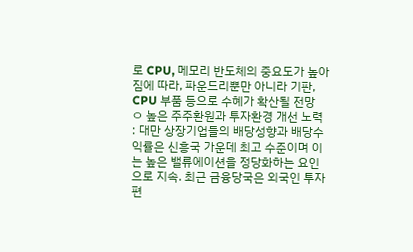로 CPU, 메모리 반도체의 중요도가 높아짐에 따라, 파운드리뿐만 아니라 기판, CPU 부품 등으로 수혜가 확산될 전망
ㅇ 높은 주주환원과 투자환경 개선 노력 : 대만 상장기업들의 배당성향과 배당수익률은 신흥국 가운데 최고 수준이며 이는 높은 밸류에이션을 정당화하는 요인으로 지속. 최근 금융당국은 외국인 투자 편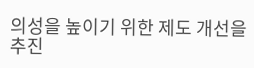의성을 높이기 위한 제도 개선을 추진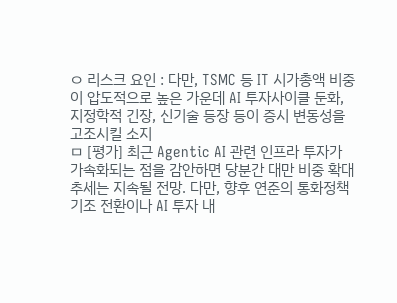ㅇ 리스크 요인 : 다만, TSMC 등 IT 시가총액 비중이 압도적으로 높은 가운데 AI 투자사이클 둔화, 지정학적 긴장, 신기술 등장 등이 증시 변동성을 고조시킬 소지
ㅁ [평가] 최근 Agentic AI 관련 인프라 투자가 가속화되는 점을 감안하면 당분간 대만 비중 확대 추세는 지속될 전망. 다만, 향후 연준의 통화정책 기조 전환이나 AI 투자 내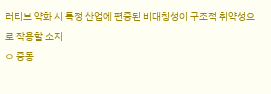러티브 약화 시 특정 산업에 편중된 비대칭성이 구조적 취약성으로 작용할 소지
ㅇ 중동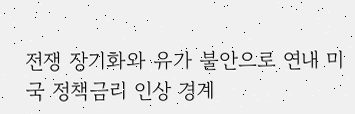전쟁 장기화와 유가 불안으로 연내 미국 정책금리 인상 경계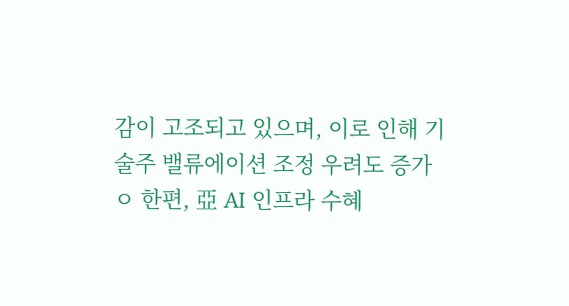감이 고조되고 있으며, 이로 인해 기술주 밸류에이션 조정 우려도 증가
ㅇ 한편, 亞 AI 인프라 수혜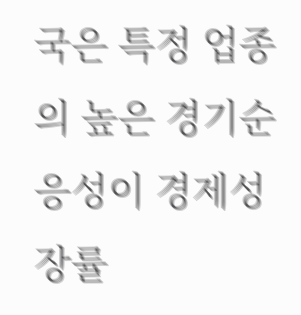국은 특정 업종의 높은 경기순응성이 경제성장률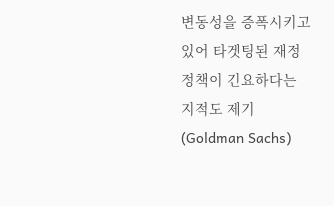변동성을 증폭시키고 있어 타겟팅된 재정정책이 긴요하다는 지적도 제기(Goldman Sachs)